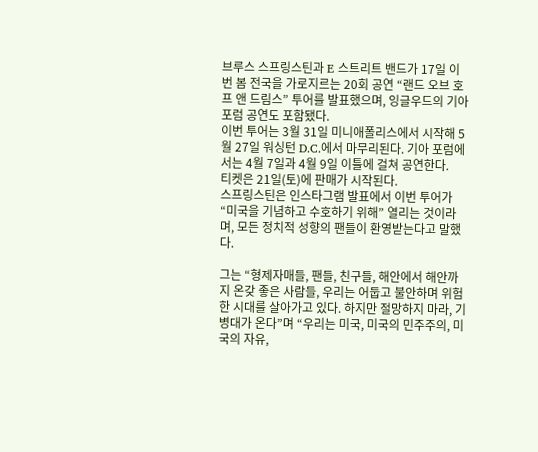브루스 스프링스틴과 E 스트리트 밴드가 17일 이번 봄 전국을 가로지르는 20회 공연 “랜드 오브 호프 앤 드림스” 투어를 발표했으며, 잉글우드의 기아 포럼 공연도 포함됐다.
이번 투어는 3월 31일 미니애폴리스에서 시작해 5월 27일 워싱턴 D.C.에서 마무리된다. 기아 포럼에서는 4월 7일과 4월 9일 이틀에 걸쳐 공연한다.
티켓은 21일(토)에 판매가 시작된다.
스프링스틴은 인스타그램 발표에서 이번 투어가 “미국을 기념하고 수호하기 위해” 열리는 것이라며, 모든 정치적 성향의 팬들이 환영받는다고 말했다.

그는 “형제자매들, 팬들, 친구들, 해안에서 해안까지 온갖 좋은 사람들, 우리는 어둡고 불안하며 위험한 시대를 살아가고 있다. 하지만 절망하지 마라, 기병대가 온다”며 “우리는 미국, 미국의 민주주의, 미국의 자유,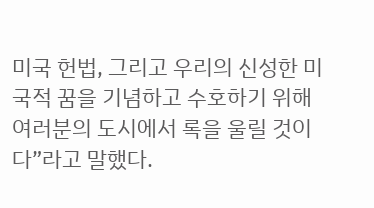미국 헌법, 그리고 우리의 신성한 미국적 꿈을 기념하고 수호하기 위해 여러분의 도시에서 록을 울릴 것이다”라고 말했다.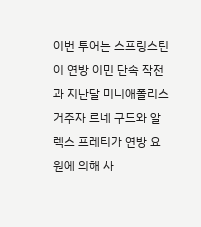이번 투어는 스프링스틴이 연방 이민 단속 작전과 지난달 미니애폴리스 거주자 르네 구드와 알렉스 프레티가 연방 요원에 의해 사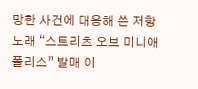망한 사건에 대응해 쓴 저항 노래 “스트리츠 오브 미니애폴리스” 발매 이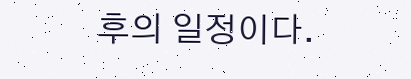후의 일정이다.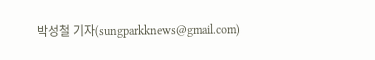박성철 기자(sungparkknews@gmail.com)